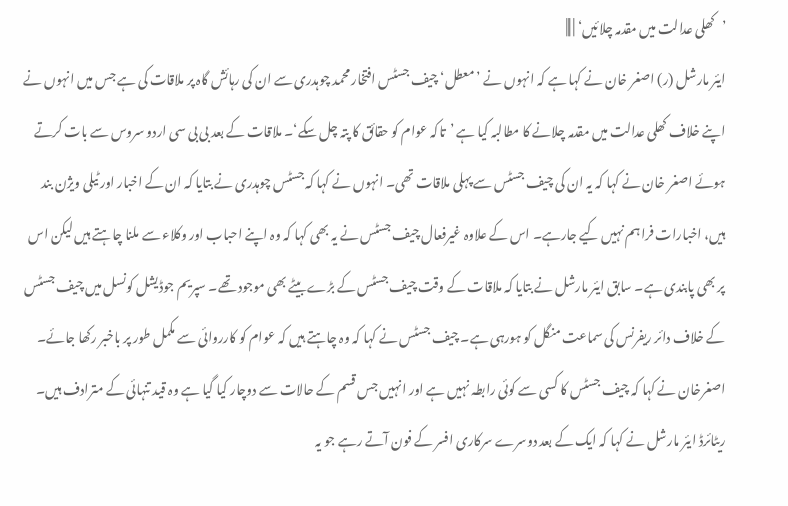’کھلی عدالت میں مقدمہ چلائیں‘ | |||
ایئر مارشل (ر) اصغر خان نے کہا ہے کہ انہوں نے ’معطل‘ چیف جسٹس افتخار محمد چوہدری سے ان کی رہائش گاہ پر ملاقات کی ہے جس میں انہوں نے اپنے خلاف کھلی عدالت میں مقدمہ چلانے کا مطالبہ کیا ہے ’تاکہ عوام کو حقائق کا پتہ چل سکے‘۔ ملاقات کے بعد بی بی سی اردو سروس سے بات کرتے ہوئے اصغر خان نے کہا کہ یہ ان کی چیف جسٹس سے پہلی ملاقات تھی۔ انہوں نے کہا کہ جسٹس چوہدری نے بتایا کہ ان کے اخبار اور ٹیلی ویژن بند ہیں، اخبارات فراہم نہیں کیے جارہے۔ اس کے علاوہ غیرفعال چیف جسٹس نے یہ بھی کہا کہ وہ اپنے احباب اور وکلاء سے ملنا چاہتے ہیں لیکن اس پر بھی پابندی ہے۔ سابق ایئر مارشل نے بتایا کہ ملاقات کے وقت چیف جسٹس کے بڑے بیٹے بھی موجود تھے۔ سپریم جوڈیشل کونسل میں چیف جسٹس کے خلاف دائر ریفرنس کی سماعت منگل کو ہورہی ہے۔ چیف جسٹس نے کہا کہ وہ چاہتے ہیں کہ عوام کو کارروائی سے مکمل طور پر باخبر رکھا جائے۔ اصغرخان نے کہا کہ چیف جسٹس کا کسی سے کوئی رابطہ نہیں ہے اور انہیں جس قسم کے حالات سے دوچار کیا گیا ہے وہ قید تنہائی کے مترادف ہیں۔
ریٹائرڈ ایئر مارشل نے کہا کہ ایک کے بعد دوسرے سرکاری افسر کے فون آتے رہے جو یہ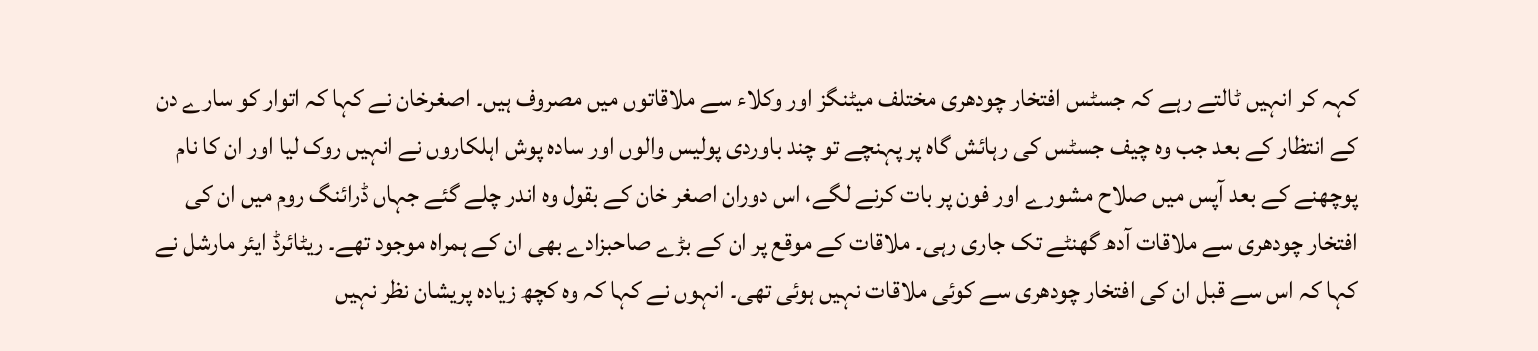کہہ کر انہیں ٹالتے رہے کہ جسٹس افتخار چودھری مختلف میٹنگز اور وکلاء سے ملاقاتوں میں مصروف ہیں۔ اصغرخان نے کہا کہ اتوار کو سارے دن کے انتظار کے بعد جب وہ چیف جسٹس کی رہائش گاہ پر پہنچے تو چند باوردی پولیس والوں اور سادہ پوش اہلکاروں نے انہیں روک لیا اور ان کا نام پوچھنے کے بعد آپس میں صلاح مشورے اور فون پر بات کرنے لگے، اس دوران اصغر خان کے بقول وہ اندر چلے گئے جہاں ڈرائنگ روم میں ان کی افتخار چودھری سے ملاقات آدھ گھنٹے تک جاری رہی۔ ملاقات کے موقع پر ان کے بڑے صاحبزادے بھی ان کے ہمراہ موجود تھے۔ ریٹائرڈ ایئر مارشل نے کہا کہ اس سے قبل ان کی افتخار چودھری سے کوئی ملاقات نہیں ہوئی تھی۔ انہوں نے کہا کہ وہ کچھ زیادہ پریشان نظر نہیں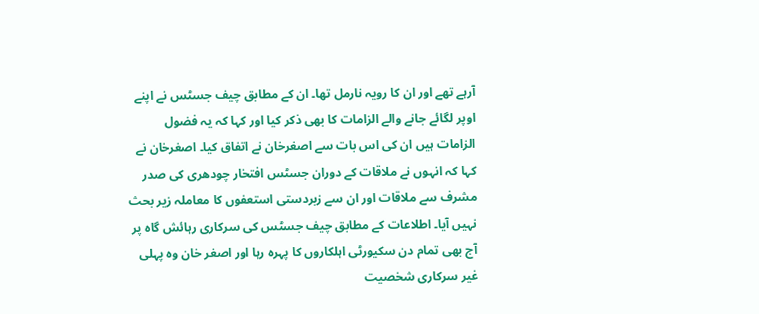آرہے تھے اور ان کا رویہ نارمل تھا۔ ان کے مطابق چیف جسٹس نے اپنے اوپر لگائے جانے والے الزامات کا بھی ذکر کیا اور کہا کہ یہ فضول الزامات ہیں ان کی اس بات سے اصغرخان نے اتفاق کیا۔ اصغرخان نے کہا کہ انہوں نے ملاقات کے دوران جسٹس افتخار چودھری کی صدر مشرف سے ملاقات اور ان سے زبردستی استعفوں کا معاملہ زیر بحث نہیں آیا۔ اطلاعات کے مطابق چیف جسٹس کی سرکاری رہائش گاہ پر آج بھی تمام دن سکیورٹی اہلکاروں کا پہرہ رہا اور اصغر خان وہ پہلی غیر سرکاری شخصیت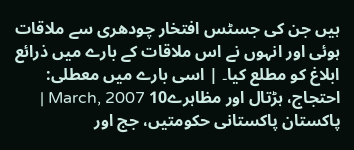ہیں جن کی جسٹس افتخار چودھری سے ملاقات ہوئی اور انہوں نے اس ملاقات کے بارے میں ذرائع ابلاغ کو مطلع کیا۔ | اسی بارے میں معطلی: احتجاج، ہڑتال اور مظاہرے10 March, 2007 | پاکستان پاکستانی حکومتیں، جج اور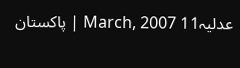عدلیہ11 March, 2007 | پاکستان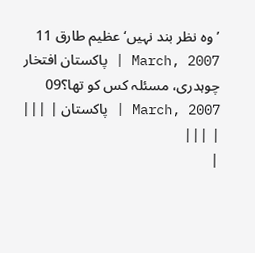’وہ نظر بند نہیں‘ عظیم طارق 11 March, 2007 | پاکستان افتخار چوہدری، مسئلہ کس کو تھا؟09 March, 2007 | پاکستان | |||
| |||
|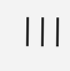|||